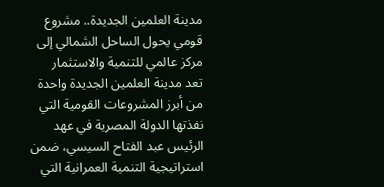مدينة العلمين الجديدة.. مشروع قومي يحول الساحل الشمالي إلى مركز عالمي للتنمية والاستثمار
تعد مدينة العلمين الجديدة واحدة من أبرز المشروعات القومية التي نفذتها الدولة المصرية في عهد الرئيس عبد الفتاح السيسي، ضمن استراتيجية التنمية العمرانية التي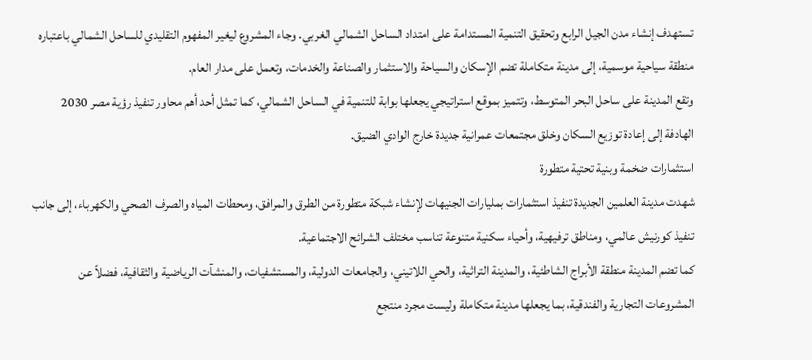تستهدف إنشاء مدن الجيل الرابع وتحقيق التنمية المستدامة على امتداد الساحل الشمالي الغربي. وجاء المشروع ليغير المفهوم التقليدي للساحل الشمالي باعتباره منطقة سياحية موسمية، إلى مدينة متكاملة تضم الإسكان والسياحة والاستثمار والصناعة والخدمات، وتعمل على مدار العام.
وتقع المدينة على ساحل البحر المتوسط، وتتميز بموقع استراتيجي يجعلها بوابة للتنمية في الساحل الشمالي، كما تمثل أحد أهم محاور تنفيذ رؤية مصر 2030 الهادفة إلى إعادة توزيع السكان وخلق مجتمعات عمرانية جديدة خارج الوادي الضيق.
استثمارات ضخمة وبنية تحتية متطورة
شهدت مدينة العلمين الجديدة تنفيذ استثمارات بمليارات الجنيهات لإنشاء شبكة متطورة من الطرق والمرافق، ومحطات المياه والصرف الصحي والكهرباء، إلى جانب تنفيذ كورنيش عالمي، ومناطق ترفيهية، وأحياء سكنية متنوعة تناسب مختلف الشرائح الاجتماعية.
كما تضم المدينة منطقة الأبراج الشاطئية، والمدينة التراثية، والحي اللاتيني، والجامعات الدولية، والمستشفيات، والمنشآت الرياضية والثقافية، فضلاً عن المشروعات التجارية والفندقية، بما يجعلها مدينة متكاملة وليست مجرد منتجع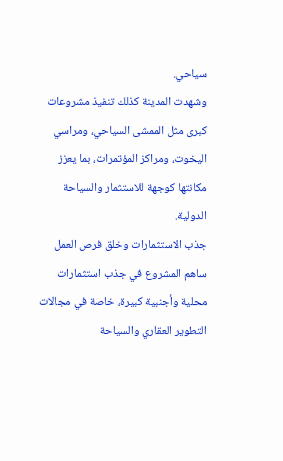سياحي.
وشهدت المدينة كذلك تنفيذ مشروعات كبرى مثل الممشى السياحي، ومراسي اليخوت، ومراكز المؤتمرات، بما يعزز مكانتها كوجهة للاستثمار والسياحة الدولية.
جذب الاستثمارات وخلق فرص العمل
ساهم المشروع في جذب استثمارات محلية وأجنبية كبيرة، خاصة في مجالات التطوير العقاري والسياحة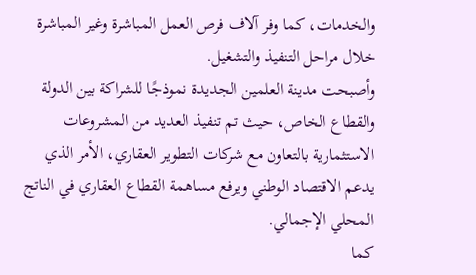والخدمات، كما وفر آلاف فرص العمل المباشرة وغير المباشرة خلال مراحل التنفيذ والتشغيل.
وأصبحت مدينة العلمين الجديدة نموذجًا للشراكة بين الدولة والقطاع الخاص، حيث تم تنفيذ العديد من المشروعات الاستثمارية بالتعاون مع شركات التطوير العقاري، الأمر الذي يدعم الاقتصاد الوطني ويرفع مساهمة القطاع العقاري في الناتج المحلي الإجمالي.
كما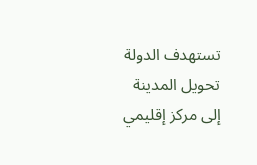تستهدف الدولة تحويل المدينة إلى مركز إقليمي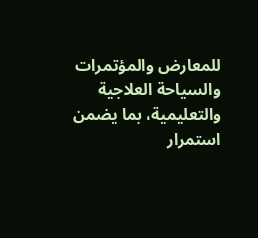للمعارض والمؤتمرات والسياحة العلاجية والتعليمية، بما يضمن استمرار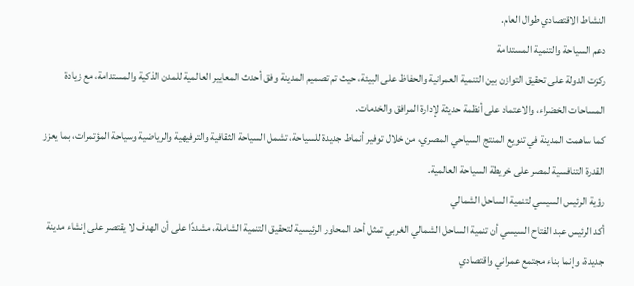النشاط الاقتصادي طوال العام.
دعم السياحة والتنمية المستدامة
ركزت الدولة على تحقيق التوازن بين التنمية العمرانية والحفاظ على البيئة، حيث تم تصميم المدينة وفق أحدث المعايير العالمية للمدن الذكية والمستدامة، مع زيادة المساحات الخضراء، والاعتماد على أنظمة حديثة لإدارة المرافق والخدمات.
كما ساهمت المدينة في تنويع المنتج السياحي المصري، من خلال توفير أنماط جديدة للسياحة، تشمل السياحة الثقافية والترفيهية والرياضية وسياحة المؤتمرات، بما يعزز القدرة التنافسية لمصر على خريطة السياحة العالمية.
رؤية الرئيس السيسي لتنمية الساحل الشمالي
أكد الرئيس عبد الفتاح السيسي أن تنمية الساحل الشمالي الغربي تمثل أحد المحاور الرئيسية لتحقيق التنمية الشاملة، مشددًا على أن الهدف لا يقتصر على إنشاء مدينة جديدة، وإنما بناء مجتمع عمراني واقتصادي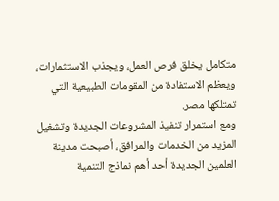متكامل يخلق فرص العمل، ويجذب الاستثمارات، ويعظم الاستفادة من المقومات الطبيعية التي تمتلكها مصر.
ومع استمرار تنفيذ المشروعات الجديدة وتشغيل المزيد من الخدمات والمرافق، أصبحت مدينة العلمين الجديدة أحد أهم نماذج التنمية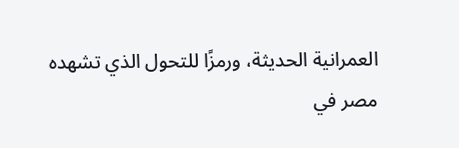العمرانية الحديثة، ورمزًا للتحول الذي تشهده مصر في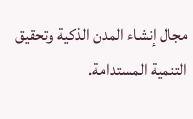مجال إنشاء المدن الذكية وتحقيق التنمية المستدامة.